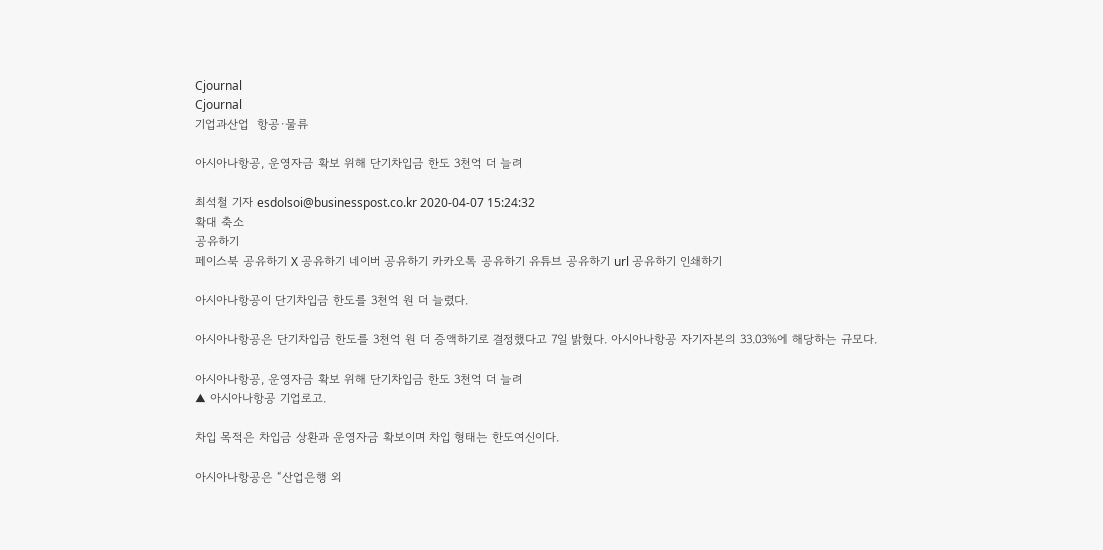Cjournal
Cjournal
기업과산업  항공·물류

아시아나항공, 운영자금 확보 위해 단기차입금 한도 3천억 더 늘려

최석철 기자 esdolsoi@businesspost.co.kr 2020-04-07 15:24:32
확대 축소
공유하기
페이스북 공유하기 X 공유하기 네이버 공유하기 카카오톡 공유하기 유튜브 공유하기 url 공유하기 인쇄하기

아시아나항공이 단기차입금 한도를 3천억 원 더 늘렸다.

아시아나항공은 단기차입금 한도를 3천억 원 더 증액하기로 결정했다고 7일 밝혔다. 아시아나항공 자기자본의 33.03%에 해당하는 규모다.

아시아나항공, 운영자금 확보 위해 단기차입금 한도 3천억 더 늘려
▲ 아시아나항공 기업로고.

차입 목적은 차입금 상환과 운영자금 확보이며 차입 형태는 한도여신이다.

아시아나항공은 “산업은행 외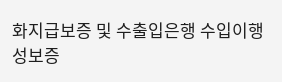화지급보증 및 수출입은행 수입이행성보증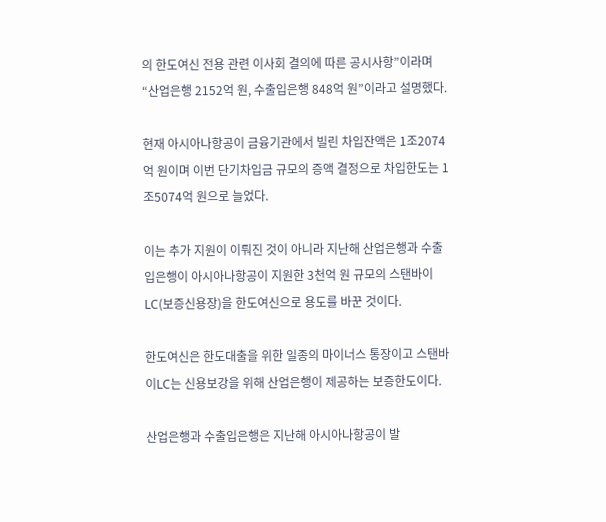의 한도여신 전용 관련 이사회 결의에 따른 공시사항”이라며 “산업은행 2152억 원, 수출입은행 848억 원”이라고 설명했다.

현재 아시아나항공이 금융기관에서 빌린 차입잔액은 1조2074억 원이며 이번 단기차입금 규모의 증액 결정으로 차입한도는 1조5074억 원으로 늘었다.

이는 추가 지원이 이뤄진 것이 아니라 지난해 산업은행과 수출입은행이 아시아나항공이 지원한 3천억 원 규모의 스탠바이LC(보증신용장)을 한도여신으로 용도를 바꾼 것이다.

한도여신은 한도대출을 위한 일종의 마이너스 통장이고 스탠바이LC는 신용보강을 위해 산업은행이 제공하는 보증한도이다.

산업은행과 수출입은행은 지난해 아시아나항공이 발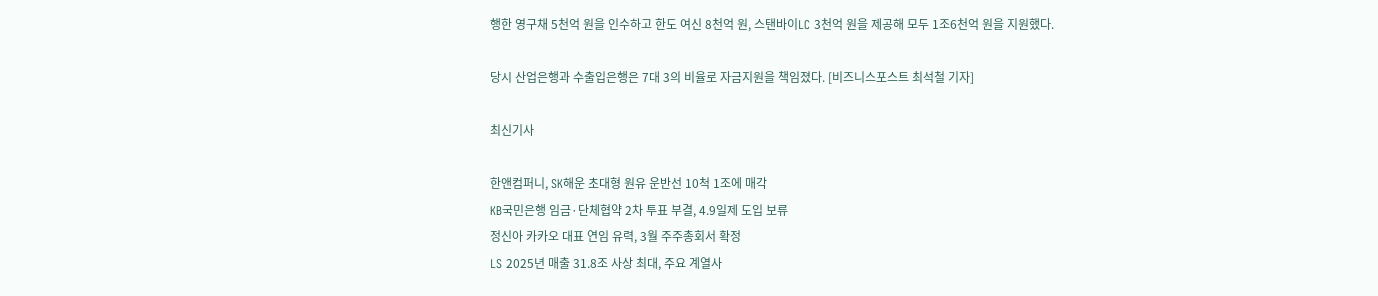행한 영구채 5천억 원을 인수하고 한도 여신 8천억 원, 스탠바이LC 3천억 원을 제공해 모두 1조6천억 원을 지원했다.

당시 산업은행과 수출입은행은 7대 3의 비율로 자금지원을 책임졌다. [비즈니스포스트 최석철 기자]

최신기사

한앤컴퍼니, SK해운 초대형 원유 운반선 10척 1조에 매각
KB국민은행 임금·단체협약 2차 투표 부결, 4.9일제 도입 보류
정신아 카카오 대표 연임 유력, 3월 주주총회서 확정
LS 2025년 매출 31.8조 사상 최대, 주요 계열사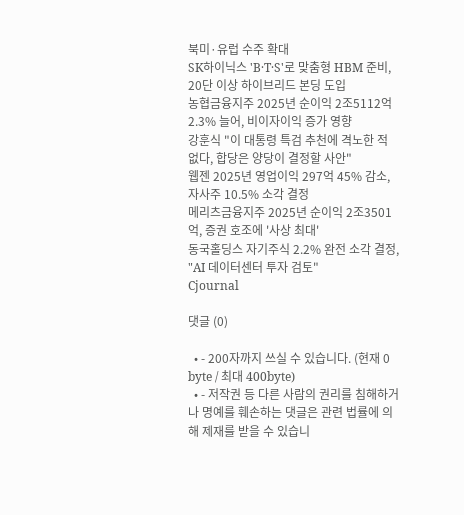북미·유럽 수주 확대
SK하이닉스 'B·T·S'로 맞춤형 HBM 준비, 20단 이상 하이브리드 본딩 도입
농협금융지주 2025년 순이익 2조5112억 2.3% 늘어, 비이자이익 증가 영향
강훈식 "이 대통령 특검 추천에 격노한 적 없다, 합당은 양당이 결정할 사안"
웹젠 2025년 영업이익 297억 45% 감소, 자사주 10.5% 소각 결정
메리츠금융지주 2025년 순이익 2조3501억, 증권 호조에 '사상 최대'
동국홀딩스 자기주식 2.2% 완전 소각 결정, "AI 데이터센터 투자 검토"
Cjournal

댓글 (0)

  • - 200자까지 쓰실 수 있습니다. (현재 0 byte / 최대 400byte)
  • - 저작권 등 다른 사람의 권리를 침해하거나 명예를 훼손하는 댓글은 관련 법률에 의해 제재를 받을 수 있습니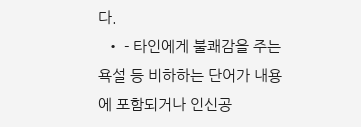다.
  • - 타인에게 불쾌감을 주는 욕설 등 비하하는 단어가 내용에 포함되거나 인신공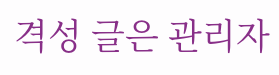격성 글은 관리자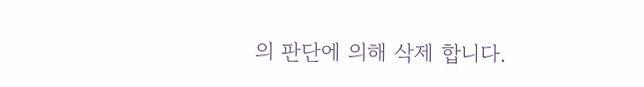의 판단에 의해 삭제 합니다.